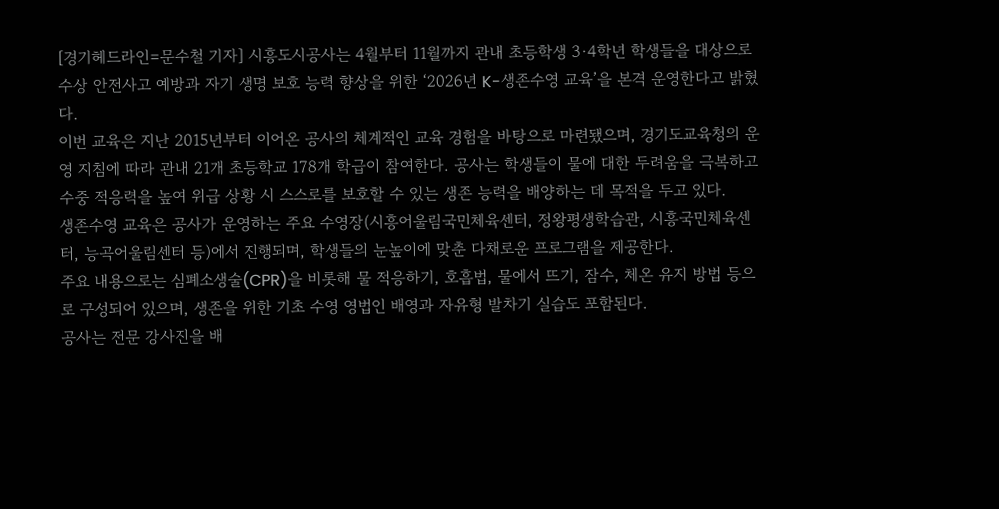[경기헤드라인=문수철 기자] 시흥도시공사는 4월부터 11월까지 관내 초등학생 3·4학년 학생들을 대상으로 수상 안전사고 예방과 자기 생명 보호 능력 향상을 위한 ‘2026년 K-생존수영 교육’을 본격 운영한다고 밝혔다.
이번 교육은 지난 2015년부터 이어온 공사의 체계적인 교육 경험을 바탕으로 마련됐으며, 경기도교육청의 운영 지침에 따라 관내 21개 초등학교 178개 학급이 참여한다. 공사는 학생들이 물에 대한 두려움을 극복하고 수중 적응력을 높여 위급 상황 시 스스로를 보호할 수 있는 생존 능력을 배양하는 데 목적을 두고 있다.
생존수영 교육은 공사가 운영하는 주요 수영장(시흥어울림국민체육센터, 정왕평생학습관, 시흥국민체육센터, 능곡어울림센터 등)에서 진행되며, 학생들의 눈높이에 맞춘 다채로운 프로그램을 제공한다.
주요 내용으로는 심폐소생술(CPR)을 비롯해 물 적응하기, 호흡법, 물에서 뜨기, 잠수, 체온 유지 방법 등으로 구성되어 있으며, 생존을 위한 기초 수영 영법인 배영과 자유형 발차기 실습도 포함된다.
공사는 전문 강사진을 배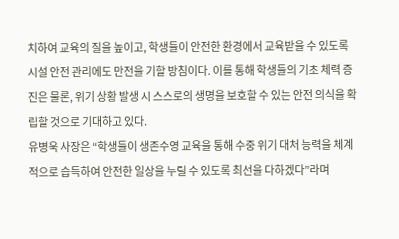치하여 교육의 질을 높이고, 학생들이 안전한 환경에서 교육받을 수 있도록 시설 안전 관리에도 만전을 기할 방침이다. 이를 통해 학생들의 기초 체력 증진은 물론, 위기 상황 발생 시 스스로의 생명을 보호할 수 있는 안전 의식을 확립할 것으로 기대하고 있다.
유병욱 사장은 “학생들이 생존수영 교육을 통해 수중 위기 대처 능력을 체계적으로 습득하여 안전한 일상을 누릴 수 있도록 최선을 다하겠다”라며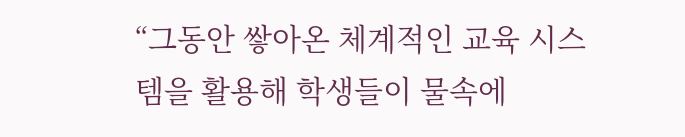“그동안 쌓아온 체계적인 교육 시스템을 활용해 학생들이 물속에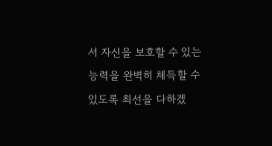서 자신을 보호할 수 있는 능력을 완벽히 체득할 수 있도록 최선을 다하겠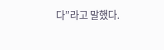다”라고 말했다.